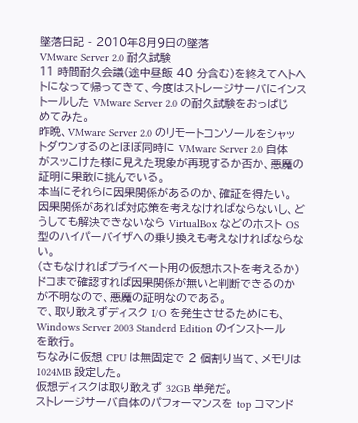墜落日記 - 2010年8月9日の墜落
VMware Server 2.0 耐久試験
11 時間耐久会議(途中昼飯 40 分含む)を終えてヘトヘトになって帰ってきて、今度はストレージサーバにインストールした VMware Server 2.0 の耐久試験をおっぱじめてみた。
昨晩、VMware Server 2.0 のリモートコンソールをシャットダウンするのとほぼ同時に VMware Server 2.0 自体がスッこけた様に見えた現象が再現するか否か、悪魔の証明に果敢に挑んでいる。
本当にそれらに因果関係があるのか、確証を得たい。
因果関係があれば対応策を考えなければならないし、どうしても解決できないなら VirtualBox などのホスト OS 型のハイパーバイザへの乗り換えも考えなければならない。
(さもなければプライベート用の仮想ホストを考えるか)
ドコまで確認すれば因果関係が無いと判断できるのかが不明なので、悪魔の証明なのである。
で、取り敢えずディスク I/O を発生させるためにも、Windows Server 2003 Standerd Edition のインストールを敢行。
ちなみに仮想 CPU は無固定で 2 個割り当て、メモリは 1024MB 設定した。
仮想ディスクは取り敢えず 32GB 単発だ。
ストレージサーバ自体のパフォーマンスを top コマンド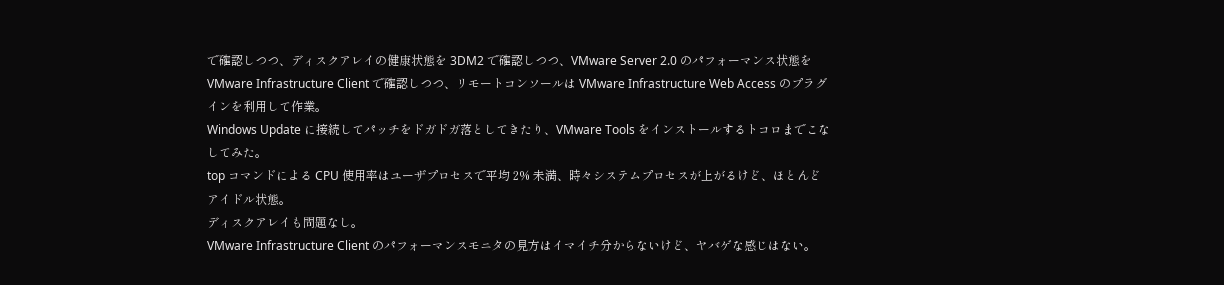で確認しつつ、ディスクアレイの健康状態を 3DM2 で確認しつつ、VMware Server 2.0 のパフォーマンス状態を VMware Infrastructure Client で確認しつつ、リモートコンソールは VMware Infrastructure Web Access のプラグインを利用して作業。
Windows Update に接続してパッチをドガドガ落としてきたり、VMware Tools をインストールするトコロまでこなしてみた。
top コマンドによる CPU 使用率はユーザプロセスで平均 2% 未満、時々システムプロセスが上がるけど、ほとんどアイドル状態。
ディスクアレイも問題なし。
VMware Infrastructure Client のパフォーマンスモニタの見方はイマイチ分からないけど、ヤバゲな感じはない。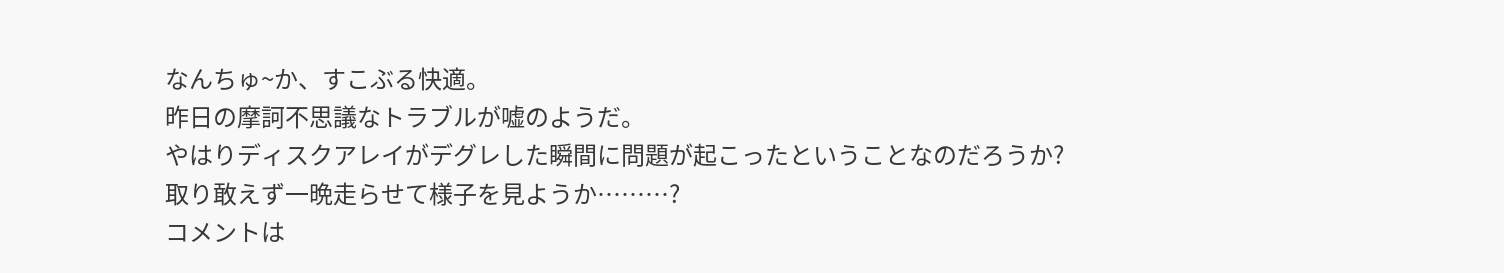なんちゅ~か、すこぶる快適。
昨日の摩訶不思議なトラブルが嘘のようだ。
やはりディスクアレイがデグレした瞬間に問題が起こったということなのだろうか?
取り敢えず一晩走らせて様子を見ようか………?
コメントは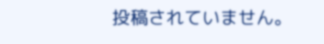投稿されていません。